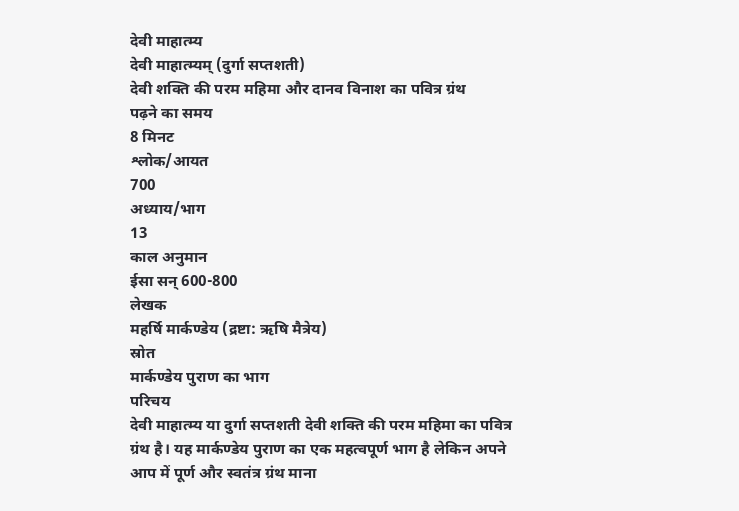देवी माहात्म्य
देवी माहात्म्यम् (दुर्गा सप्तशती)
देवी शक्ति की परम महिमा और दानव विनाश का पवित्र ग्रंथ
पढ़ने का समय
8 मिनट
श्लोक/आयत
700
अध्याय/भाग
13
काल अनुमान
ईसा सन् 600-800
लेखक
महर्षि मार्कण्डेय (द्रष्टा: ऋषि मैत्रेय)
स्रोत
मार्कण्डेय पुराण का भाग
परिचय
देवी माहात्म्य या दुर्गा सप्तशती देवी शक्ति की परम महिमा का पवित्र ग्रंथ है। यह मार्कण्डेय पुराण का एक महत्वपूर्ण भाग है लेकिन अपने आप में पूर्ण और स्वतंत्र ग्रंथ माना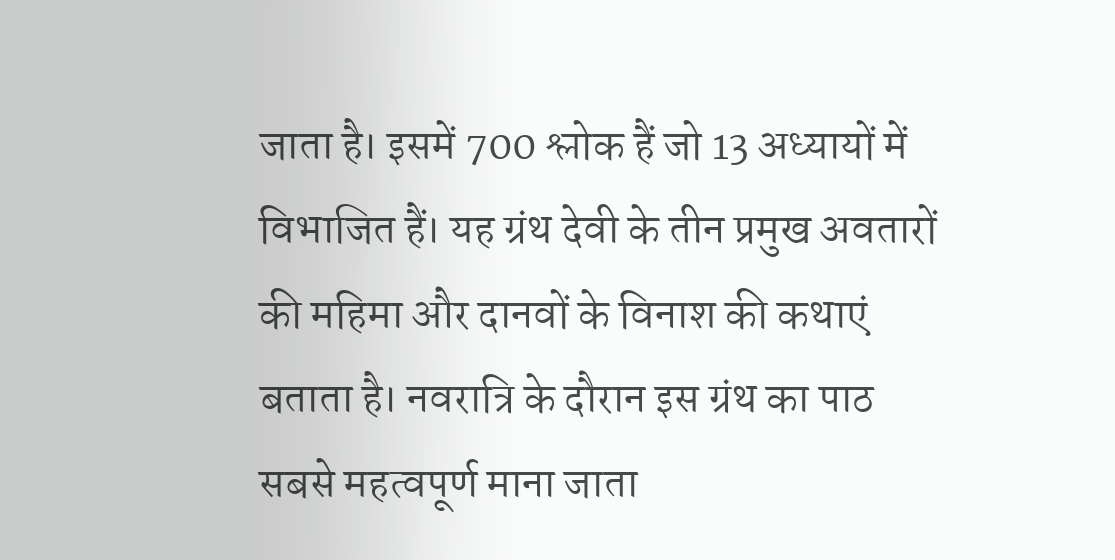जाता है। इसमें 700 श्लोक हैं जो 13 अध्यायों में विभाजित हैं। यह ग्रंथ देवी के तीन प्रमुख अवतारों की महिमा और दानवों के विनाश की कथाएं बताता है। नवरात्रि के दौरान इस ग्रंथ का पाठ सबसे महत्वपूर्ण माना जाता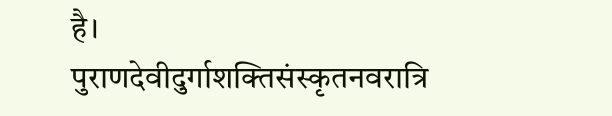है।
पुराणदेवीदुर्गाशक्तिसंस्कृतनवरात्रि